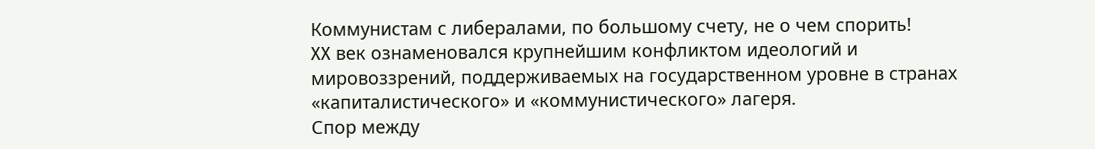Коммунистам с либералами, по большому счету, не о чем спорить!
XX век ознаменовался крупнейшим конфликтом идеологий и мировоззрений, поддерживаемых на государственном уровне в странах «капиталистического» и «коммунистического» лагеря.
Спор между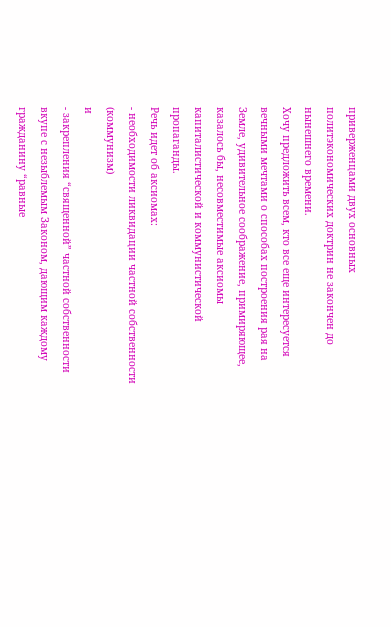приверженцами двух основных политэкономических доктрин не закончен до нынешнего времени.
Хочу предложить всем, кто все еще интересуется вечными мечтами о способах построения рая на Земле, удивительное соображение, примиряющее, казалось бы, несовместимые аксиомы капиталистической и коммунистической пропаганды.
Речь идет об аксиомах:
- необходимости ликвидации частной собственности (коммунизм)
и
- закрепления “священной” частной собственности вкупе с незыблемым Законом, дающим каждому гражданину “равные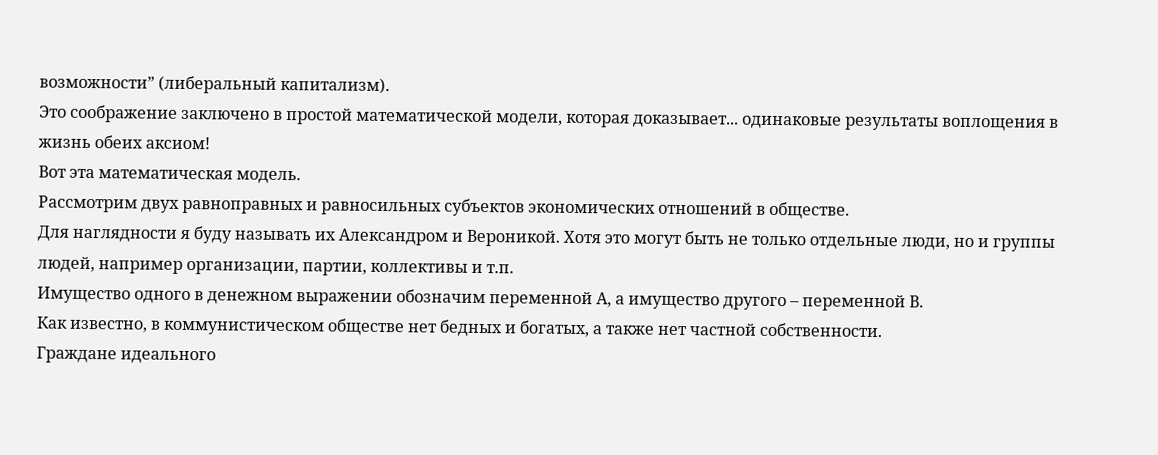возможности” (либеральный капитализм).
Это соображение заключено в простой математической модели, которая доказывает... одинаковые результаты воплощения в жизнь обеих аксиом!
Вот эта математическая модель.
Рассмотрим двух равноправных и равносильных субъектов экономических отношений в обществе.
Для наглядности я буду называть их Александром и Вероникой. Хотя это могут быть не только отдельные люди, но и группы людей, например организации, партии, коллективы и т.п.
Имущество одного в денежном выражении обозначим переменной А, а имущество другого – переменной В.
Как известно, в коммунистическом обществе нет бедных и богатых, а также нет частной собственности.
Граждане идеального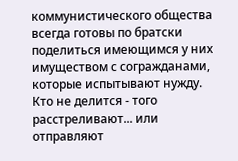коммунистического общества всегда готовы по братски поделиться имеющимся у них имуществом с согражданами, которые испытывают нужду.
Кто не делится - того расстреливают... или отправляют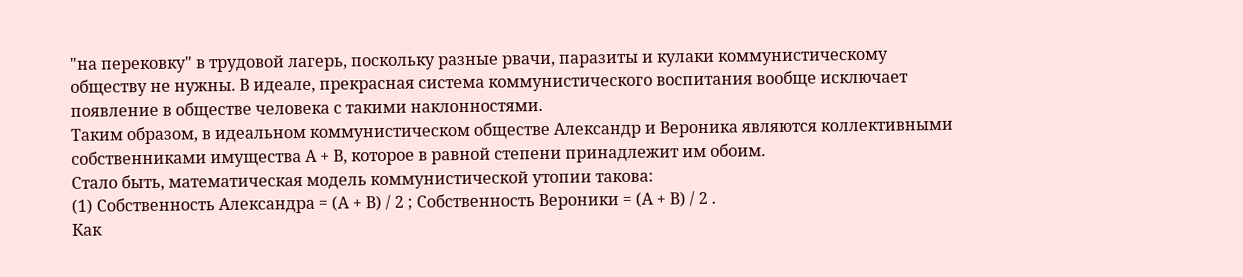"на перековку" в трудовой лагерь, поскольку разные рвачи, паразиты и кулаки коммунистическому обществу не нужны. В идеале, прекрасная система коммунистического воспитания вообще исключает появление в обществе человека с такими наклонностями.
Таким образом, в идеальном коммунистическом обществе Александр и Вероника являются коллективными собственниками имущества А + В, которое в равной степени принадлежит им обоим.
Стало быть, математическая модель коммунистической утопии такова:
(1) Собственность Александра = (А + В) / 2 ; Собственность Вероники = (А + В) / 2 .
Как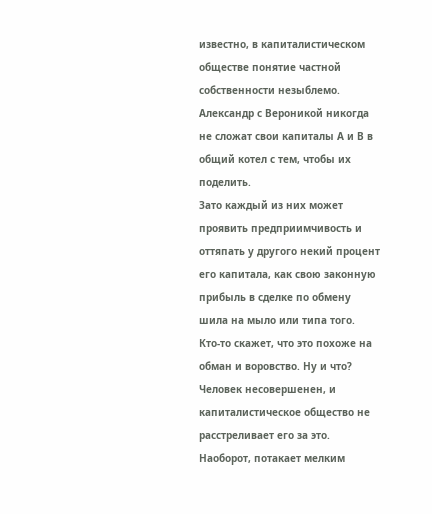известно, в капиталистическом обществе понятие частной собственности незыблемо.
Александр с Вероникой никогда не сложат свои капиталы А и В в общий котел с тем, чтобы их поделить.
Зато каждый из них может проявить предприимчивость и оттяпать у другого некий процент его капитала, как свою законную прибыль в сделке по обмену шила на мыло или типа того.
Кто-то скажет, что это похоже на обман и воровство. Ну и что? Человек несовершенен, и капиталистическое общество не расстреливает его за это. Наоборот, потакает мелким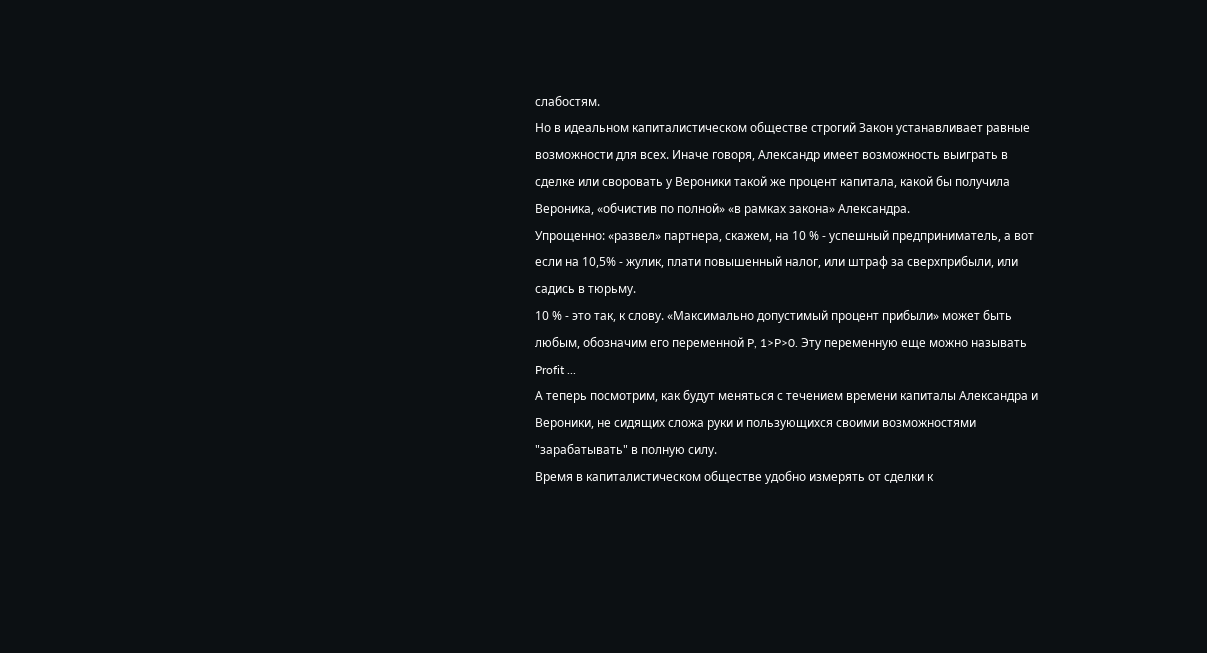слабостям.
Но в идеальном капиталистическом обществе строгий Закон устанавливает равные возможности для всех. Иначе говоря, Александр имеет возможность выиграть в сделке или своровать у Вероники такой же процент капитала, какой бы получила Вероника, «обчистив по полной» «в рамках закона» Александра.
Упрощенно: «развел» партнера, скажем, на 10 % - успешный предприниматель, а вот если на 10,5% - жулик, плати повышенный налог, или штраф за сверхприбыли, или садись в тюрьму.
10 % - это так, к слову. «Максимально допустимый процент прибыли» может быть любым, обозначим его переменной P, 1>P>0. Эту переменную еще можно называть Profit ...
А теперь посмотрим, как будут меняться с течением времени капиталы Александра и Вероники, не сидящих сложа руки и пользующихся своими возможностями "зарабатывать" в полную силу.
Время в капиталистическом обществе удобно измерять от сделки к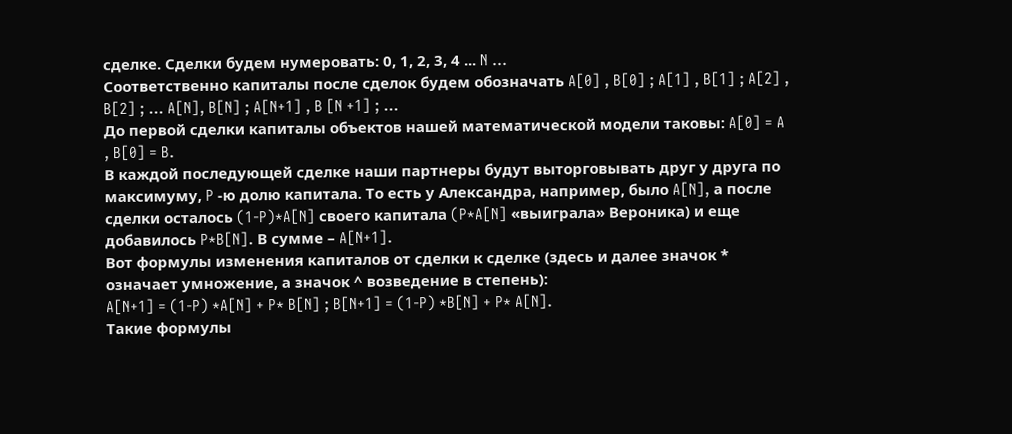сделке. Сделки будем нумеровать: 0, 1, 2, 3, 4 ... N ...
Соответственно капиталы после сделок будем обозначать A[0] , B[0] ; A[1] , B[1] ; A[2] , B[2] ; ... A[N], B[N] ; A[N+1] , B [N +1] ; ...
До первой сделки капиталы объектов нашей математической модели таковы: A[0] = A , B[0] = B.
В каждой последующей сделке наши партнеры будут выторговывать друг у друга по максимуму, P -ю долю капитала. То есть у Александра, например, было A[N], а после сделки осталось (1-P)*A[N] своего капитала (P*A[N] «выиграла» Вероника) и еще добавилось P*B[N]. В сумме – A[N+1].
Вот формулы изменения капиталов от сделки к сделке (здесь и далее значок * означает умножение, а значок ^ возведение в степень):
A[N+1] = (1-P) *A[N] + P* B[N] ; B[N+1] = (1-P) *B[N] + P* A[N].
Такие формулы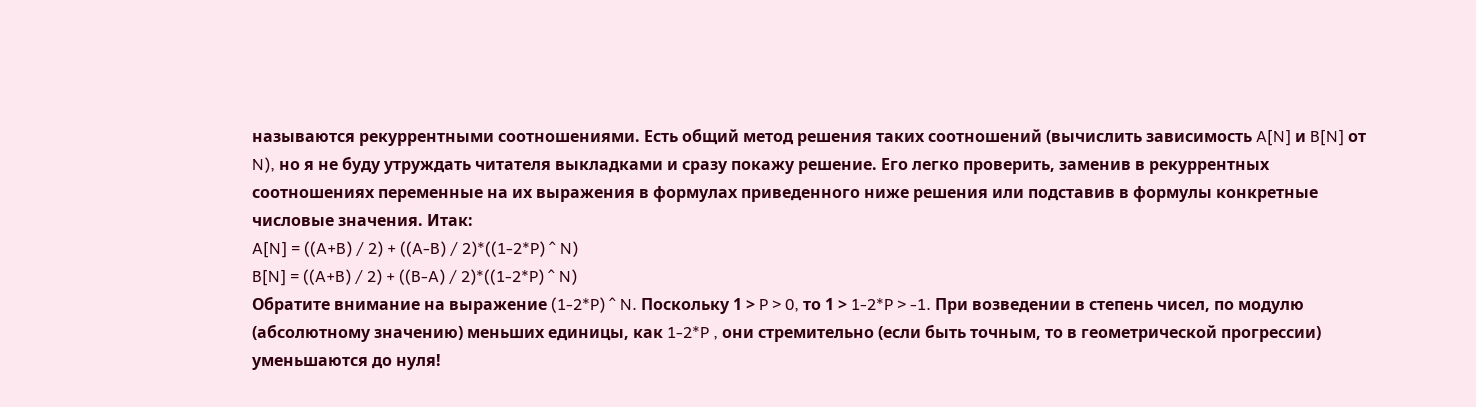называются рекуррентными соотношениями. Есть общий метод решения таких соотношений (вычислить зависимость A[N] и B[N] от N), но я не буду утруждать читателя выкладками и сразу покажу решение. Его легко проверить, заменив в рекуррентных соотношениях переменные на их выражения в формулах приведенного ниже решения или подставив в формулы конкретные числовые значения. Итак:
A[N] = ((A+B) / 2) + ((A-B) / 2)*((1-2*P) ^ N)
B[N] = ((A+B) / 2) + ((B-A) / 2)*((1-2*P) ^ N)
Обратите внимание на выражение (1-2*P) ^ N. Поскольку 1 > P > 0, то 1 > 1-2*P > -1. При возведении в степень чисел, по модулю (абсолютному значению) меньших единицы, как 1-2*P , они стремительно (если быть точным, то в геометрической прогрессии) уменьшаются до нуля!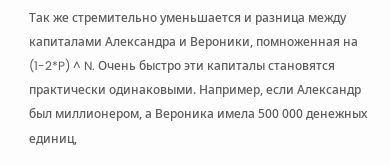Так же стремительно уменьшается и разница между капиталами Александра и Вероники, помноженная на (1-2*P) ^ N. Очень быстро эти капиталы становятся практически одинаковыми. Например, если Александр был миллионером, а Вероника имела 500 000 денежных единиц,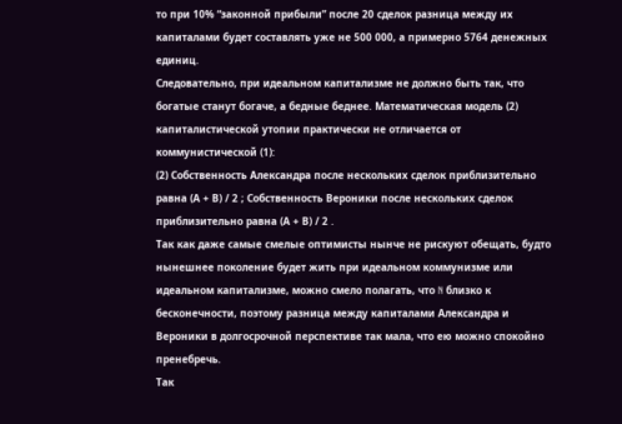то при 10% “законной прибыли” после 20 сделок разница между их капиталами будет составлять уже не 500 000, а примерно 5764 денежных единиц.
Следовательно, при идеальном капитализме не должно быть так, что богатые станут богаче, а бедные беднее. Математическая модель (2) капиталистической утопии практически не отличается от коммунистической (1):
(2) Собственность Александра после нескольких сделок приблизительно равна (А + В) / 2 ; Собственность Вероники после нескольких сделок приблизительно равна (А + В) / 2 .
Так как даже самые смелые оптимисты нынче не рискуют обещать, будто нынешнее поколение будет жить при идеальном коммунизме или идеальном капитализме, можно смело полагать, что N близко к бесконечности, поэтому разница между капиталами Александра и Вероники в долгосрочной перспективе так мала, что ею можно спокойно пренебречь.
Так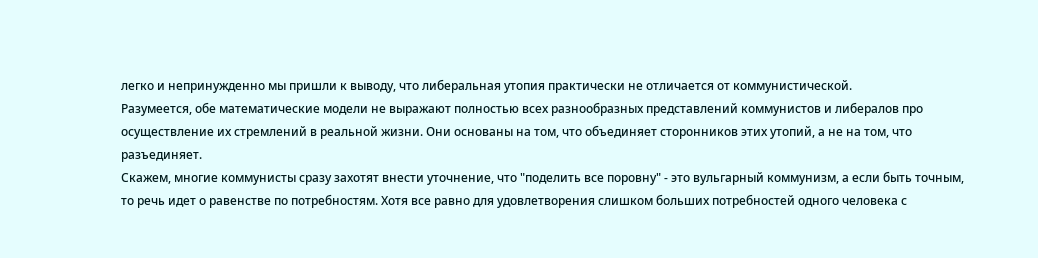легко и непринужденно мы пришли к выводу, что либеральная утопия практически не отличается от коммунистической.
Разумеется, обе математические модели не выражают полностью всех разнообразных представлений коммунистов и либералов про осуществление их стремлений в реальной жизни. Они основаны на том, что объединяет сторонников этих утопий, а не на том, что разъединяет.
Скажем, многие коммунисты сразу захотят внести уточнение, что "поделить все поровну" - это вульгарный коммунизм, а если быть точным, то речь идет о равенстве по потребностям. Хотя все равно для удовлетворения слишком больших потребностей одного человека с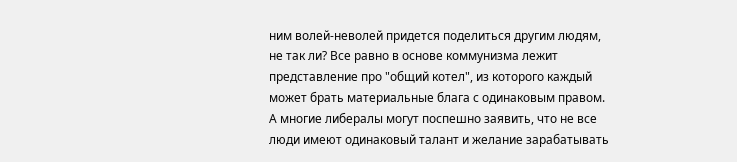ним волей-неволей придется поделиться другим людям, не так ли? Все равно в основе коммунизма лежит представление про "общий котел", из которого каждый может брать материальные блага с одинаковым правом.
А многие либералы могут поспешно заявить, что не все люди имеют одинаковый талант и желание зарабатывать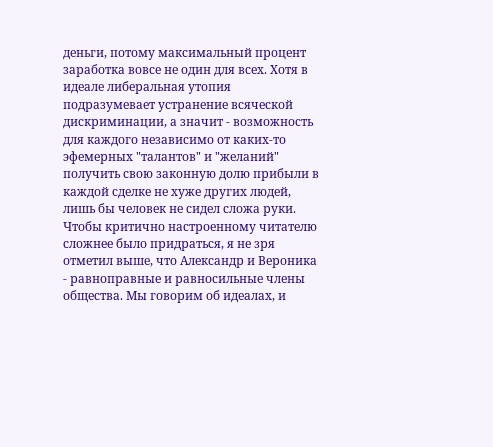деньги, потому максимальный процент заработка вовсе не один для всех. Хотя в идеале либеральная утопия подразумевает устранение всяческой дискриминации, а значит - возможность для каждого независимо от каких-то эфемерных "талантов" и "желаний" получить свою законную долю прибыли в каждой сделке не хуже других людей, лишь бы человек не сидел сложа руки.
Чтобы критично настроенному читателю сложнее было придраться, я не зря отметил выше, что Александр и Вероника - равноправные и равносильные члены общества. Мы говорим об идеалах, и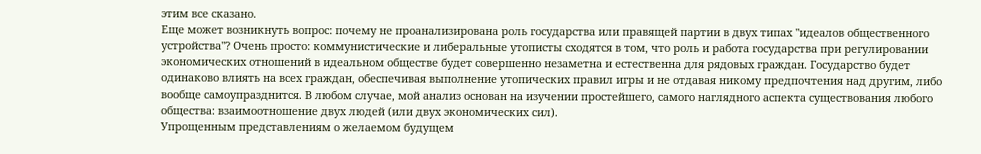этим все сказано.
Еще может возникнуть вопрос: почему не проанализирована роль государства или правящей партии в двух типах "идеалов общественного устройства"? Очень просто: коммунистические и либеральные утописты сходятся в том, что роль и работа государства при регулировании экономических отношений в идеальном обществе будет совершенно незаметна и естественна для рядовых граждан. Государство будет одинаково влиять на всех граждан, обеспечивая выполнение утопических правил игры и не отдавая никому предпочтения над другим, либо вообще самоупразднится. В любом случае, мой анализ основан на изучении простейшего, самого наглядного аспекта существования любого общества: взаимоотношение двух людей (или двух экономических сил).
Упрощенным представлениям о желаемом будущем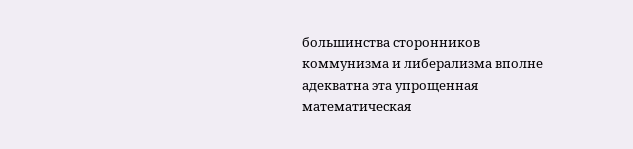большинства сторонников коммунизма и либерализма вполне адекватна эта упрощенная математическая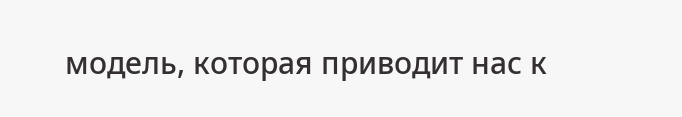модель, которая приводит нас к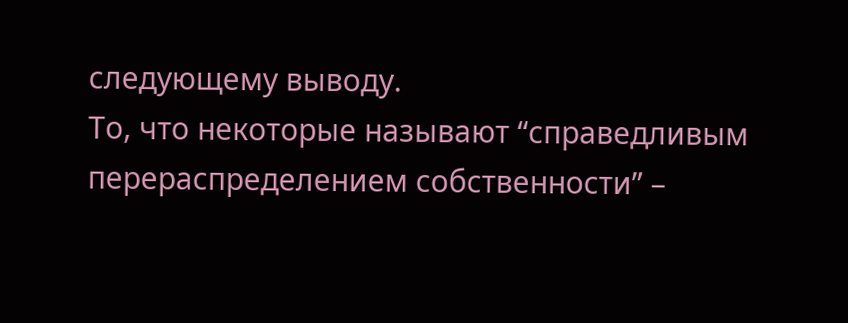следующему выводу.
То, что некоторые называют “справедливым перераспределением собственности” –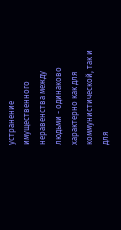устранение имущественного неравенства между людьми - одинаково характерно как для коммунистической, так и для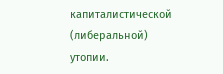капиталистической (либеральной) утопии.